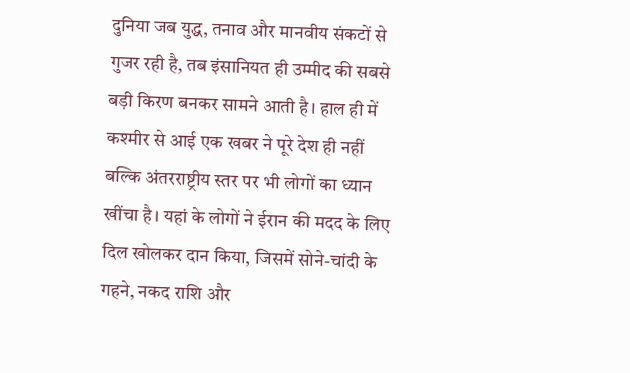दुनिया जब युद्ध, तनाव और मानवीय संकटों से गुजर रही है, तब इंसानियत ही उम्मीद की सबसे बड़ी किरण बनकर सामने आती है। हाल ही में कश्मीर से आई एक खबर ने पूरे देश ही नहीं बल्कि अंतरराष्ट्रीय स्तर पर भी लोगों का ध्यान खींचा है। यहां के लोगों ने ईरान की मदद के लिए दिल खोलकर दान किया, जिसमें सोने-चांदी के गहने, नकद राशि और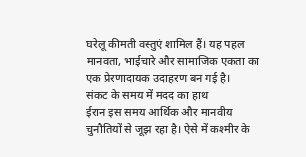घरेलू कीमती वस्तुएं शामिल हैं। यह पहल मानवता, भाईचारे और सामाजिक एकता का एक प्रेरणादायक उदाहरण बन गई है।
संकट के समय में मदद का हाथ
ईरान इस समय आर्थिक और मानवीय चुनौतियों से जूझ रहा है। ऐसे में कश्मीर के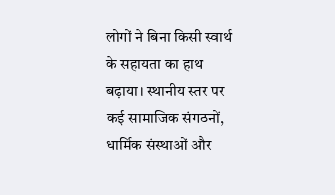लोगों ने बिना किसी स्वार्थ के सहायता का हाथ बढ़ाया। स्थानीय स्तर पर कई सामाजिक संगठनों, धार्मिक संस्थाओं और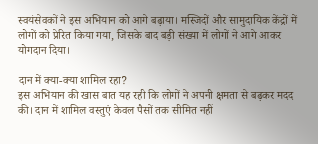स्वयंसेवकों ने इस अभियान को आगे बढ़ाया। मस्जिदों और सामुदायिक केंद्रों में लोगों को प्रेरित किया गया, जिसके बाद बड़ी संख्या में लोगों ने आगे आकर योगदान दिया।

दान में क्या-क्या शामिल रहा?
इस अभियान की खास बात यह रही कि लोगों ने अपनी क्षमता से बढ़कर मदद की। दान में शामिल वस्तुएं केवल पैसों तक सीमित नहीं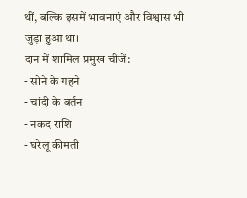थीं, बल्कि इसमें भावनाएं और विश्वास भी जुड़ा हुआ था।
दान में शामिल प्रमुख चीजें:
- सोने के गहने
- चांदी के बर्तन
- नकद राशि
- घरेलू कीमती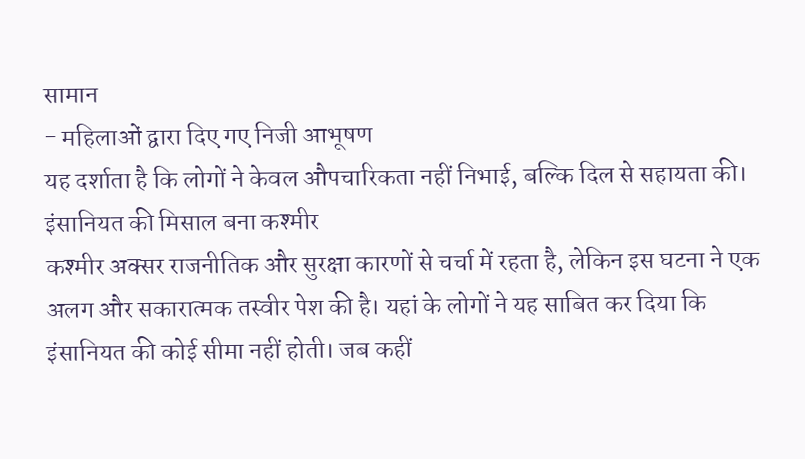सामान
- महिलाओं द्वारा दिए गए निजी आभूषण
यह दर्शाता है कि लोगों ने केवल औपचारिकता नहीं निभाई, बल्कि दिल से सहायता की।
इंसानियत की मिसाल बना कश्मीर
कश्मीर अक्सर राजनीतिक और सुरक्षा कारणों से चर्चा में रहता है, लेकिन इस घटना ने एक अलग और सकारात्मक तस्वीर पेश की है। यहां के लोगों ने यह साबित कर दिया कि इंसानियत की कोई सीमा नहीं होती। जब कहीं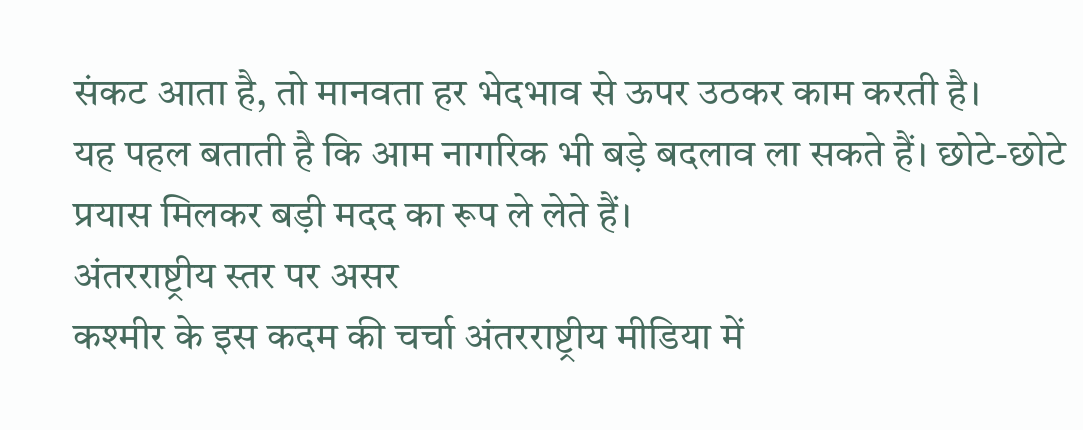संकट आता है, तो मानवता हर भेदभाव से ऊपर उठकर काम करती है।
यह पहल बताती है कि आम नागरिक भी बड़े बदलाव ला सकते हैं। छोटे-छोटे प्रयास मिलकर बड़ी मदद का रूप ले लेते हैं।
अंतरराष्ट्रीय स्तर पर असर
कश्मीर के इस कदम की चर्चा अंतरराष्ट्रीय मीडिया में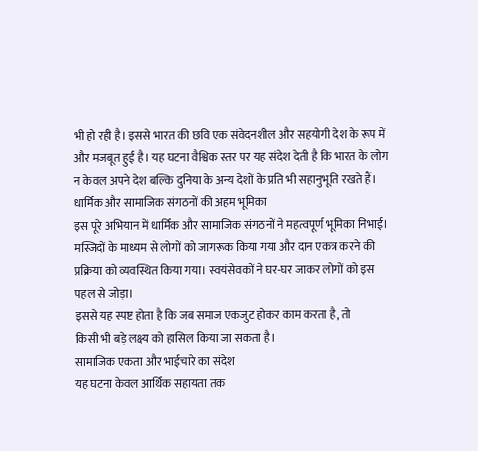भी हो रही है। इससे भारत की छवि एक संवेदनशील और सहयोगी देश के रूप में और मजबूत हुई है। यह घटना वैश्विक स्तर पर यह संदेश देती है कि भारत के लोग न केवल अपने देश बल्कि दुनिया के अन्य देशों के प्रति भी सहानुभूति रखते हैं।
धार्मिक और सामाजिक संगठनों की अहम भूमिका
इस पूरे अभियान में धार्मिक और सामाजिक संगठनों ने महत्वपूर्ण भूमिका निभाई। मस्जिदों के माध्यम से लोगों को जागरूक किया गया और दान एकत्र करने की प्रक्रिया को व्यवस्थित किया गया। स्वयंसेवकों ने घर-घर जाकर लोगों को इस पहल से जोड़ा।
इससे यह स्पष्ट होता है कि जब समाज एकजुट होकर काम करता है, तो
किसी भी बड़े लक्ष्य को हासिल किया जा सकता है।
सामाजिक एकता और भाईचारे का संदेश
यह घटना केवल आर्थिक सहायता तक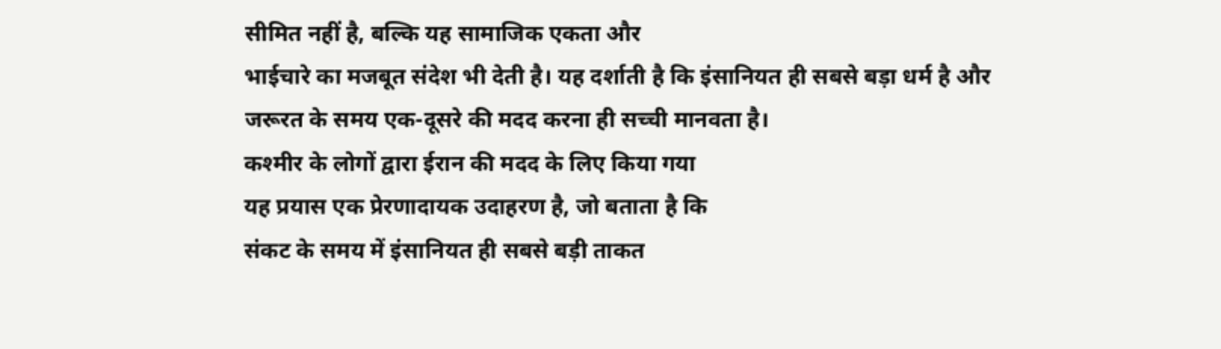सीमित नहीं है, बल्कि यह सामाजिक एकता और
भाईचारे का मजबूत संदेश भी देती है। यह दर्शाती है कि इंसानियत ही सबसे बड़ा धर्म है और
जरूरत के समय एक-दूसरे की मदद करना ही सच्ची मानवता है।
कश्मीर के लोगों द्वारा ईरान की मदद के लिए किया गया
यह प्रयास एक प्रेरणादायक उदाहरण है, जो बताता है कि
संकट के समय में इंसानियत ही सबसे बड़ी ताकत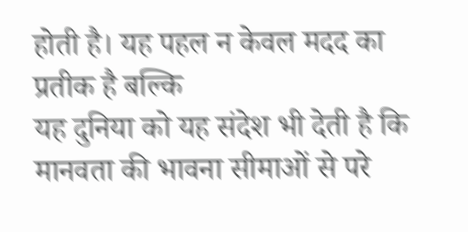होती है। यह पहल न केवल मदद का प्रतीक है बल्कि
यह दुनिया को यह संदेश भी देती है कि मानवता की भावना सीमाओं से परे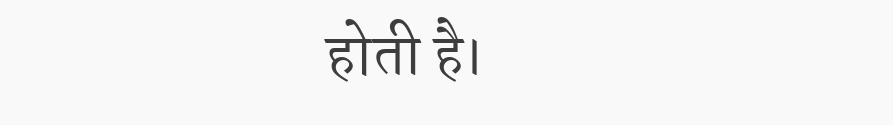होती है।